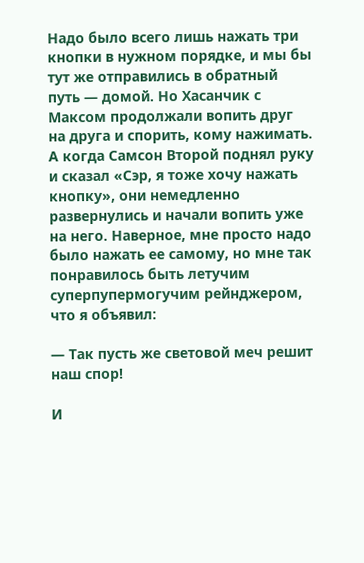Надо было всего лишь нажать три кнопки в нужном порядке, и мы бы тут же отправились в обратный путь — домой. Но Хасанчик с Максом продолжали вопить друг на друга и спорить, кому нажимать. А когда Самсон Второй поднял руку и сказал «Сэр, я тоже хочу нажать кнопку», они немедленно развернулись и начали вопить уже на него. Наверное, мне просто надо было нажать ее самому, но мне так понравилось быть летучим суперпупермогучим рейнджером, что я объявил:

— Так пусть же световой меч решит наш спор!

И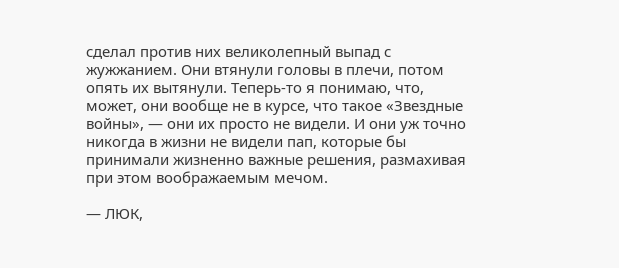сделал против них великолепный выпад с жужжанием. Они втянули головы в плечи, потом опять их вытянули. Теперь-то я понимаю, что, может, они вообще не в курсе, что такое «Звездные войны», — они их просто не видели. И они уж точно никогда в жизни не видели пап, которые бы принимали жизненно важные решения, размахивая при этом воображаемым мечом.

— ЛЮК,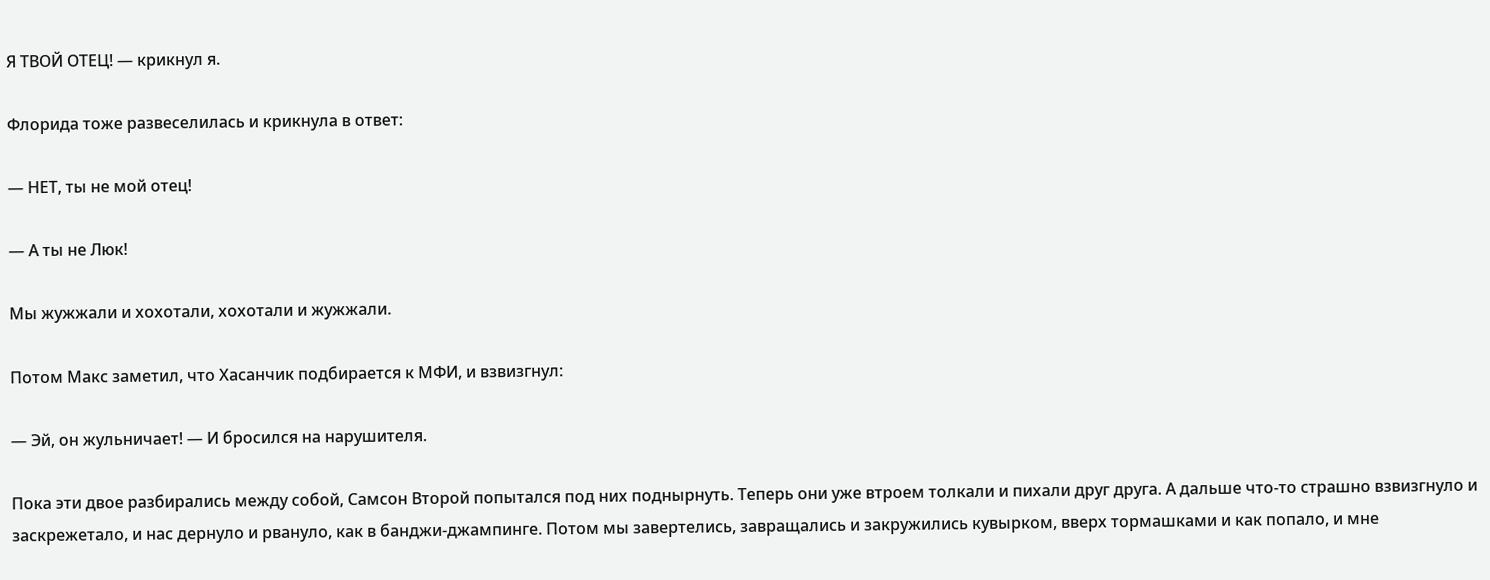Я ТВОЙ ОТЕЦ! — крикнул я.

Флорида тоже развеселилась и крикнула в ответ:

— НЕТ, ты не мой отец!

— А ты не Люк!

Мы жужжали и хохотали, хохотали и жужжали.

Потом Макс заметил, что Хасанчик подбирается к МФИ, и взвизгнул:

— Эй, он жульничает! — И бросился на нарушителя.

Пока эти двое разбирались между собой, Самсон Второй попытался под них поднырнуть. Теперь они уже втроем толкали и пихали друг друга. А дальше что-то страшно взвизгнуло и заскрежетало, и нас дернуло и рвануло, как в банджи-джампинге. Потом мы завертелись, завращались и закружились кувырком, вверх тормашками и как попало, и мне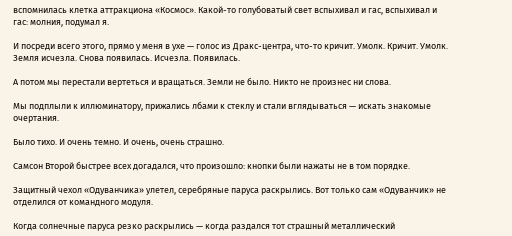вспомнилась клетка аттракциона «Космос». Какой-то голубоватый свет вспыхивал и гас, вспыхивал и гас: молния, подумал я.

И посреди всего этого, прямо у меня в ухе — голос из Дракс-центра, что-то кричит. Умолк. Кричит. Умолк. Земля исчезла. Снова появилась. Исчезла. Появилась.

А потом мы перестали вертеться и вращаться. Земли не было. Никто не произнес ни слова.

Мы подплыли к иллюминатору, прижались лбами к стеклу и стали вглядываться — искать знакомые очертания.

Было тихо. И очень темно. И очень, очень страшно.

Самсон Второй быстрее всех догадался, что произошло: кнопки были нажаты не в том порядке.

Защитный чехол «Одуванчика» улетел, серебряные паруса раскрылись. Вот только сам «Одуванчик» не отделился от командного модуля.

Когда солнечные паруса резко раскрылись — когда раздался тот страшный металлический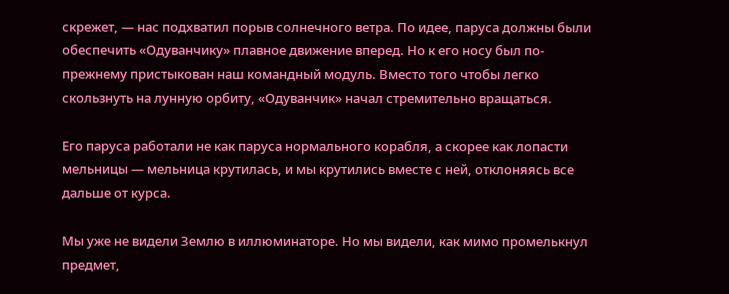скрежет, — нас подхватил порыв солнечного ветра. По идее, паруса должны были обеспечить «Одуванчику» плавное движение вперед. Но к его носу был по-прежнему пристыкован наш командный модуль. Вместо того чтобы легко скользнуть на лунную орбиту, «Одуванчик» начал стремительно вращаться.

Его паруса работали не как паруса нормального корабля, а скорее как лопасти мельницы — мельница крутилась, и мы крутились вместе с ней, отклоняясь все дальше от курса.

Мы уже не видели Землю в иллюминаторе. Но мы видели, как мимо промелькнул предмет,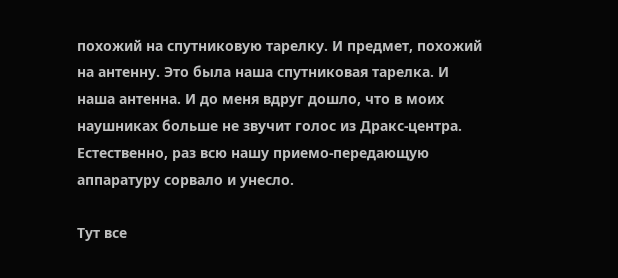похожий на спутниковую тарелку. И предмет, похожий на антенну. Это была наша спутниковая тарелка. И наша антенна. И до меня вдруг дошло, что в моих наушниках больше не звучит голос из Дракс-центра. Естественно, раз всю нашу приемо-передающую аппаратуру сорвало и унесло.

Тут все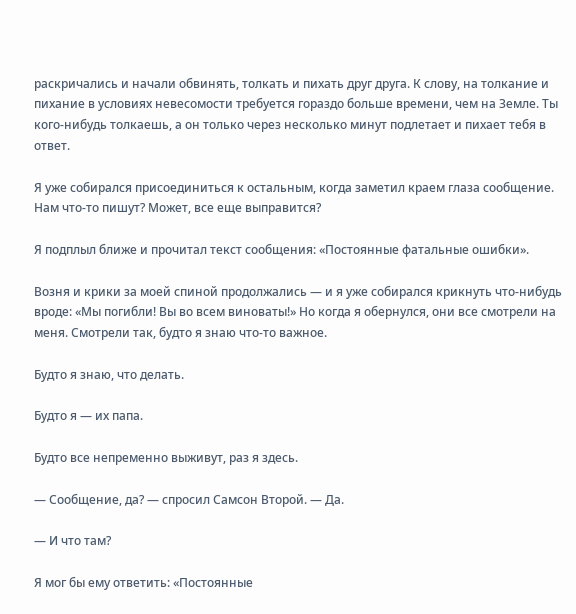раскричались и начали обвинять, толкать и пихать друг друга. К слову, на толкание и пихание в условиях невесомости требуется гораздо больше времени, чем на Земле. Ты кого-нибудь толкаешь, а он только через несколько минут подлетает и пихает тебя в ответ.

Я уже собирался присоединиться к остальным, когда заметил краем глаза сообщение. Нам что-то пишут? Может, все еще выправится?

Я подплыл ближе и прочитал текст сообщения: «Постоянные фатальные ошибки».

Возня и крики за моей спиной продолжались — и я уже собирался крикнуть что-нибудь вроде: «Мы погибли! Вы во всем виноваты!» Но когда я обернулся, они все смотрели на меня. Смотрели так, будто я знаю что-то важное.

Будто я знаю, что делать.

Будто я — их папа.

Будто все непременно выживут, раз я здесь.

— Сообщение, да? — спросил Самсон Второй. — Да.

— И что там?

Я мог бы ему ответить: «Постоянные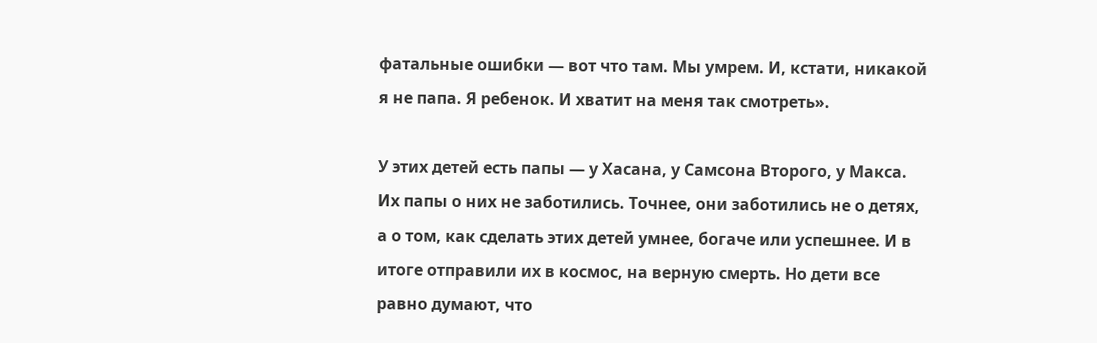фатальные ошибки — вот что там. Мы умрем. И, кстати, никакой я не папа. Я ребенок. И хватит на меня так смотреть».

У этих детей есть папы — у Хасана, у Самсона Второго, у Макса. Их папы о них не заботились. Точнее, они заботились не о детях, а о том, как сделать этих детей умнее, богаче или успешнее. И в итоге отправили их в космос, на верную смерть. Но дети все равно думают, что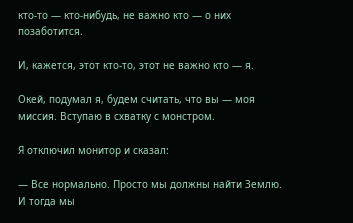кто-то — кто-нибудь, не важно кто — о них позаботится.

И, кажется, этот кто-то, этот не важно кто — я.

Окей, подумал я, будем считать, что вы — моя миссия. Вступаю в схватку с монстром.

Я отключил монитор и сказал:

— Все нормально. Просто мы должны найти Землю. И тогда мы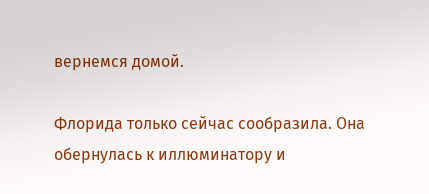вернемся домой.

Флорида только сейчас сообразила. Она обернулась к иллюминатору и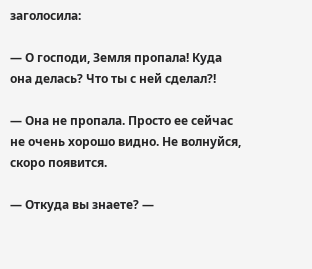заголосила:

— О господи, Земля пропала! Куда она делась? Что ты с ней сделал?!

— Она не пропала. Просто ее сейчас не очень хорошо видно. Не волнуйся, скоро появится.

— Откуда вы знаете? —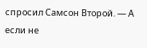спросил Самсон Второй. — А если не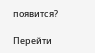появится?

Перейти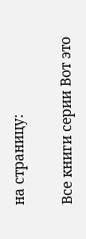на страницу:

Все книги серии Вот это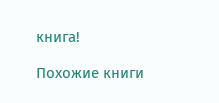книга!

Похожие книги